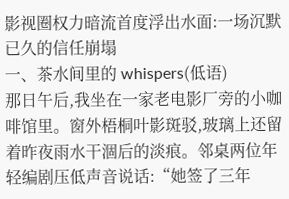影视圈权力暗流首度浮出水面:一场沉默已久的信任崩塌
一、茶水间里的 whispers(低语)
那日午后,我坐在一家老电影厂旁的小咖啡馆里。窗外梧桐叶影斑驳,玻璃上还留着昨夜雨水干涸后的淡痕。邻桌两位年轻编剧压低声音说话:“她签了三年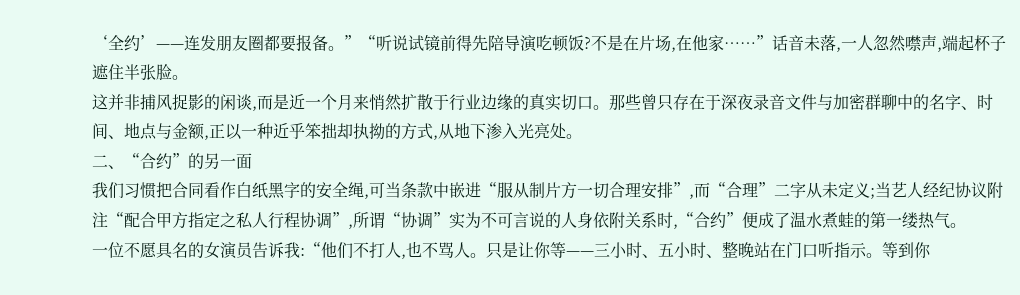‘全约’——连发朋友圈都要报备。”“听说试镜前得先陪导演吃顿饭?不是在片场,在他家……”话音未落,一人忽然噤声,端起杯子遮住半张脸。
这并非捕风捉影的闲谈,而是近一个月来悄然扩散于行业边缘的真实切口。那些曾只存在于深夜录音文件与加密群聊中的名字、时间、地点与金额,正以一种近乎笨拙却执拗的方式,从地下渗入光亮处。
二、“合约”的另一面
我们习惯把合同看作白纸黑字的安全绳,可当条款中嵌进“服从制片方一切合理安排”,而“合理”二字从未定义;当艺人经纪协议附注“配合甲方指定之私人行程协调”,所谓“协调”实为不可言说的人身依附关系时,“合约”便成了温水煮蛙的第一缕热气。
一位不愿具名的女演员告诉我:“他们不打人,也不骂人。只是让你等——三小时、五小时、整晚站在门口听指示。等到你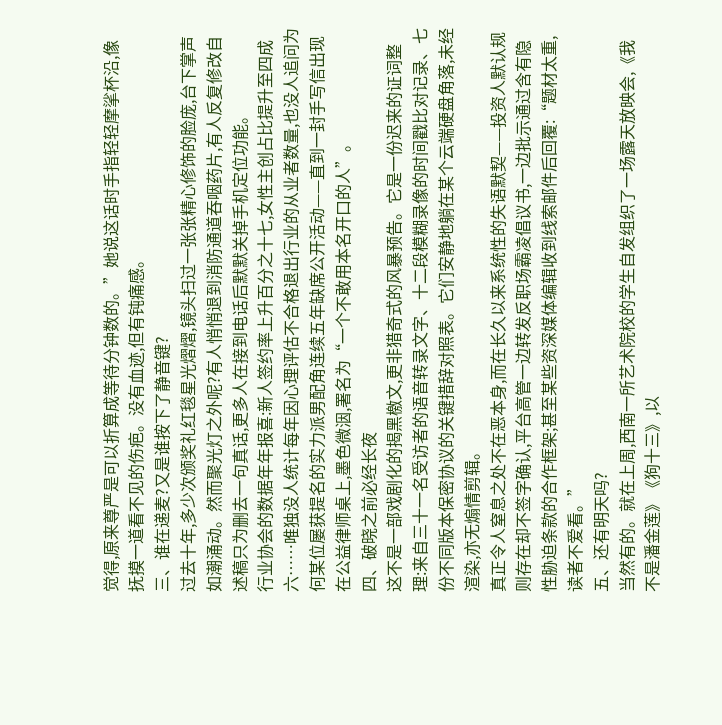觉得,原来尊严是可以折算成等待分钟数的。”她说这话时手指轻轻摩挲杯沿,像抚摸一道看不见的伤疤。没有血迹,但有钝痛感。
三、谁在递麦?又是谁按下了静音键?
过去十年,多少次颁奖礼红毯星光熠熠,镜头扫过一张张精心修饰的脸庞,台下掌声如潮涌动。然而聚光灯之外呢?有人悄悄退到消防通道吞咽药片,有人反复修改自述稿只为删去一句真话,更多人在接到电话后默默关掉手机定位功能。
行业协会的数据年年报喜:新人签约率上升百分之十七,女性主创占比提升至四成六……唯独没人统计每年因心理评估不合格退出行业的从业者数量,也没人追问为何某位屡获提名的实力派男配角连续五年缺席公开活动——直到一封手写信出现在公益律师桌上,墨色微洇,署名为“一个不敢用本名开口的人”。
四、破晓之前必经长夜
这不是一部戏剧化的揭黑檄文,更非猎奇式的风暴预告。它是一份迟来的证词整理:来自三十一名受访者的语音转录文字、十二段模糊录像的时间戳比对记录、七份不同版本保密协议的关键措辞对照表。它们安静地躺在某个云端硬盘角落,未经渲染,亦无煽情剪辑。
真正令人窒息之处不在恶本身,而在长久以来系统性的失语默契——投资人默认规则存在却不签字确认,平台高管一边转发反职场霸凌倡议书,一边批示通过含有隐性胁迫条款的合作框架;甚至某些资深媒体编辑收到线索邮件后回覆:“题材太重,读者不爱看。”
五、还有明天吗?
当然有的。就在上周,西南一所艺术院校的学生自发组织了一场露天放映会,《我不是潘金莲》《狗十三》,以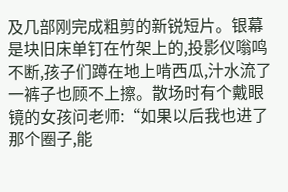及几部刚完成粗剪的新锐短片。银幕是块旧床单钉在竹架上的,投影仪嗡鸣不断,孩子们蹲在地上啃西瓜,汁水流了一裤子也顾不上擦。散场时有个戴眼镜的女孩问老师:“如果以后我也进了那个圈子,能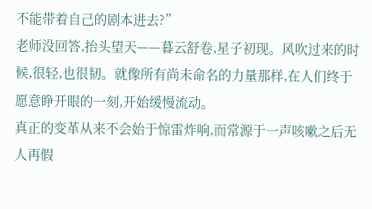不能带着自己的剧本进去?”
老师没回答,抬头望天——暮云舒卷,星子初现。风吹过来的时候,很轻,也很韧。就像所有尚未命名的力量那样,在人们终于愿意睁开眼的一刻,开始缓慢流动。
真正的变革从来不会始于惊雷炸响,而常源于一声咳嗽之后无人再假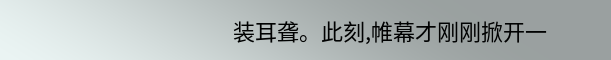装耳聋。此刻,帷幕才刚刚掀开一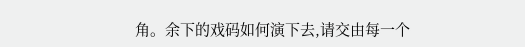角。余下的戏码如何演下去,请交由每一个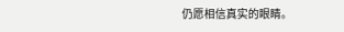仍愿相信真实的眼睛。